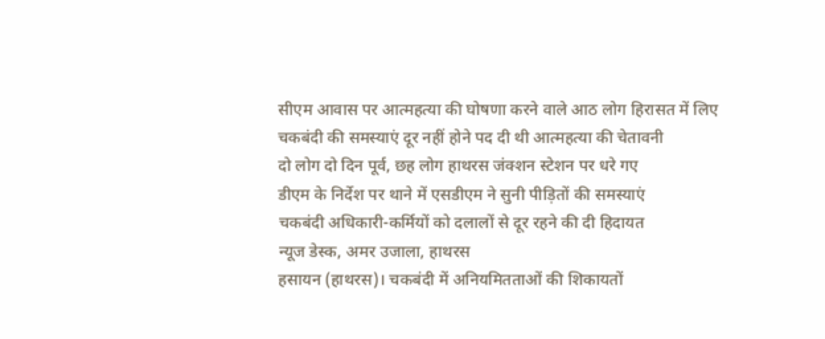सीएम आवास पर आत्महत्या की घोषणा करने वाले आठ लोग हिरासत में लिए
चकबंदी की समस्याएं दूर नहीं होने पद दी थी आत्महत्या की चेतावनी
दो लोग दो दिन पूर्व, छह लोग हाथरस जंक्शन स्टेशन पर धरे गए
डीएम के निर्देश पर थाने में एसडीएम ने सुनी पीड़ितों की समस्याएं
चकबंदी अधिकारी-कर्मियों को दलालों से दूर रहने की दी हिदायत
न्यूज डेस्क, अमर उजाला, हाथरस
हसायन (हाथरस)। चकबंदी में अनियमितताओं की शिकायतों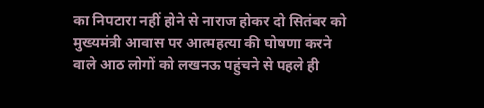का निपटारा नहीं होने से नाराज होकर दो सितंबर को मुख्यमंत्री आवास पर आत्महत्या की घोषणा करने वाले आठ लोगों को लखनऊ पहुंचने से पहले ही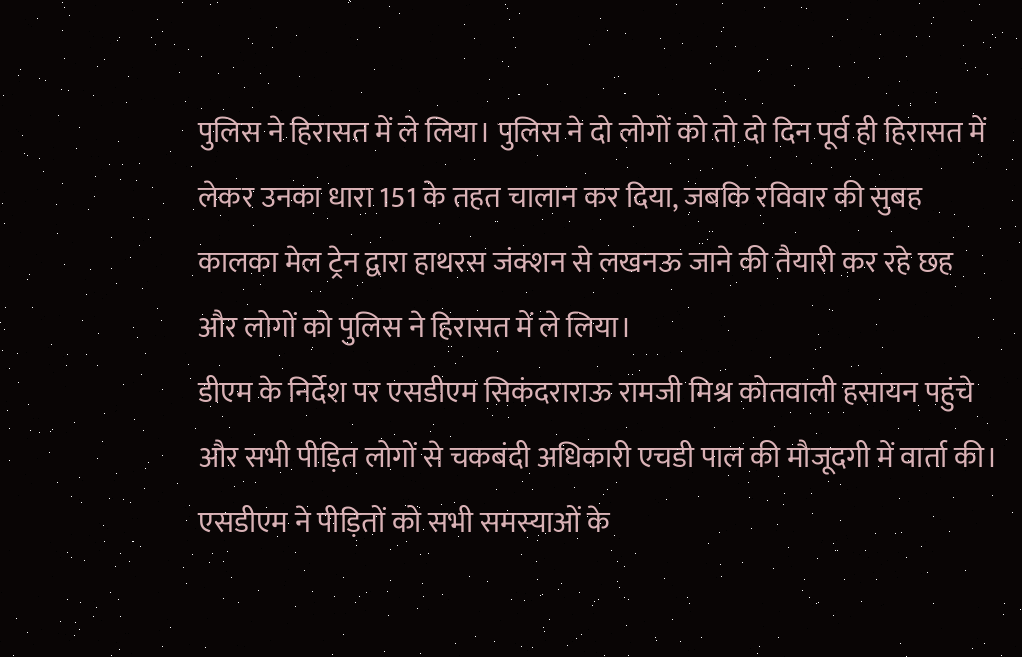पुलिस ने हिरासत में ले लिया। पुलिस ने दो लोगों को तो दो दिन पूर्व ही हिरासत में लेकर उनका धारा 151 के तहत चालान कर दिया, जबकि रविवार की सुबह कालका मेल ट्रेन द्वारा हाथरस जंक्शन से लखनऊ जाने की तैयारी कर रहे छह और लोगों को पुलिस ने हिरासत में ले लिया।
डीएम के निर्देश पर एसडीएम सिकंदराराऊ रामजी मिश्र कोतवाली हसायन पहुंचे और सभी पीड़ित लोगों से चकबंदी अधिकारी एचडी पाल की मौजूदगी में वार्ता की। एसडीएम ने पीड़ितों को सभी समस्याओं के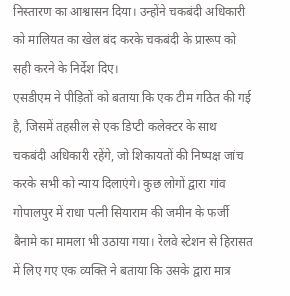निस्तारण का आश्वासन दिया। उन्होंने चकबंदी अधिकारी को मालियत का खेल बंद करके चकबंदी के प्रारूप को सही करने के निर्देश दिए।
एसडीएम ने पीड़ितों को बताया कि एक टीम गठित की गई है, जिसमें तहसील से एक डिप्टी कलेक्टर के साथ चकबंदी अधिकारी रहेंगे, जो शिकायतों की निष्पक्ष जांच करके सभी को न्याय दिलाएंगे। कुछ लोगों द्वारा गांव गोपालपुर में राधा पत्नी सियाराम की जमीन के फर्जी बैनामे का मामला भी उठाया गया। रेलवे स्टेशन से हिरासत में लिए गए एक व्यक्ति ने बताया कि उसके द्वारा मात्र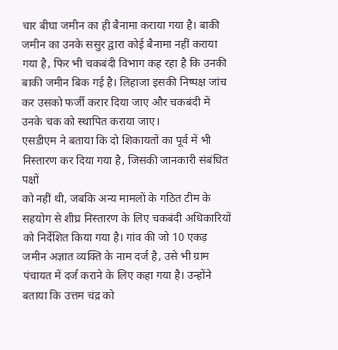चार बीघा जमीन का ही बैनामा कराया गया है। बाकी जमीन का उनके ससुर द्वारा कोई बैनामा नहीं कराया गया है, फिर भी चकबंदी विभाग कह रहा है कि उनकी बाकी जमीन बिक गई है। लिहाजा इसकी निष्पक्ष जांच कर उसको फर्जी करार दिया जाए और चकबंदी में उनके चक को स्थापित कराया जाए।
एसडीएम ने बताया कि दो शिकायतों का पूर्व में भी निस्तारण कर दिया गया है, जिसकी जानकारी संबंधित पक्षों
को नहीं थी, जबकि अन्य मामलों के गठित टीम के सहयोग से शीघ्र निस्तारण के लिए चकबंदी अधिकारियों को निर्देशित किया गया है। गांव की जो 10 एकड़ जमीन अज्ञात व्यक्ति के नाम दर्ज है, उसे भी ग्राम पंचायत में दर्ज कराने के लिए कहा गया है। उन्होंने बताया कि उत्तम चंद्र को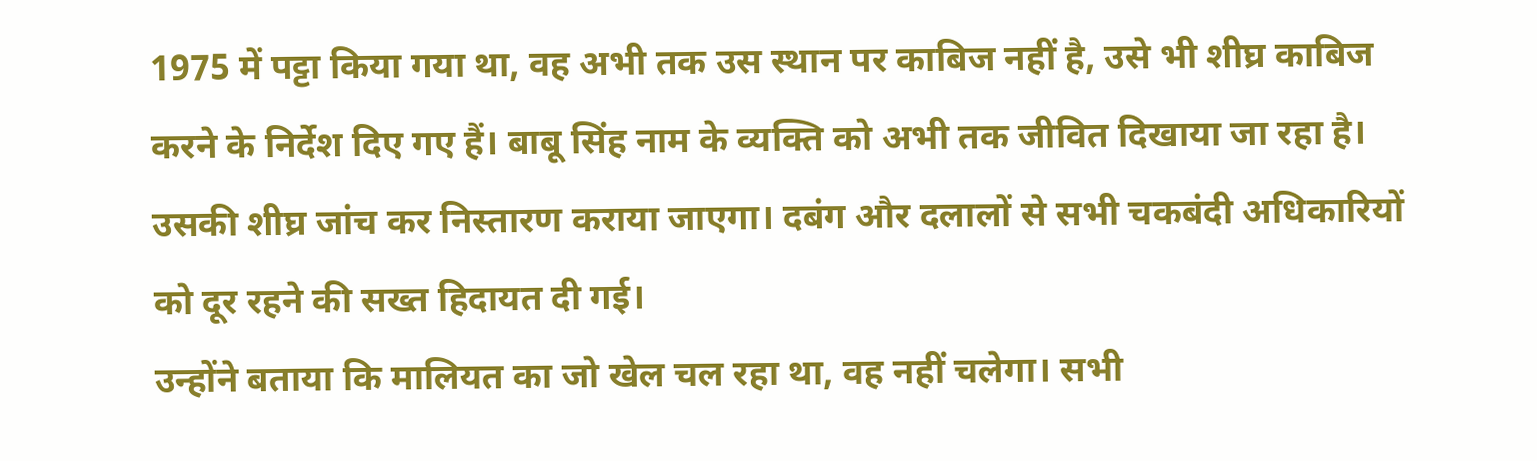1975 में पट्टा किया गया था, वह अभी तक उस स्थान पर काबिज नहीं है, उसे भी शीघ्र काबिज करने के निर्देश दिए गए हैं। बाबू सिंह नाम के व्यक्ति को अभी तक जीवित दिखाया जा रहा है। उसकी शीघ्र जांच कर निस्तारण कराया जाएगा। दबंग और दलालों से सभी चकबंदी अधिकारियों को दूर रहने की सख्त हिदायत दी गई।
उन्होंने बताया कि मालियत का जो खेल चल रहा था, वह नहीं चलेगा। सभी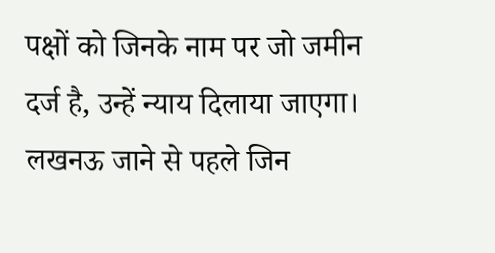पक्षों को जिनके नाम पर जो जमीन दर्ज है, उन्हें न्याय दिलाया जाएगा। लखनऊ जाने से पहले जिन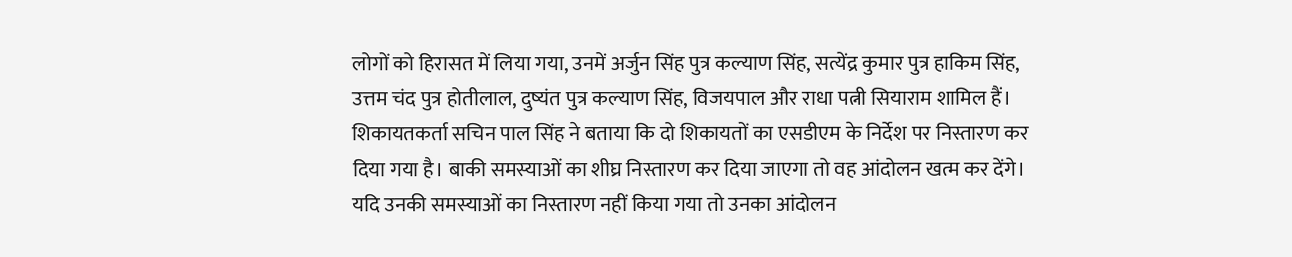लोगों को हिरासत में लिया गया, उनमें अर्जुन सिंह पुत्र कल्याण सिंह, सत्येंद्र कुमार पुत्र हाकिम सिंह, उत्तम चंद पुत्र होतीलाल, दुष्यंत पुत्र कल्याण सिंह, विजयपाल और राधा पत्नी सियाराम शामिल हैं। शिकायतकर्ता सचिन पाल सिंह ने बताया कि दो शिकायतों का एसडीएम के निर्देश पर निस्तारण कर दिया गया है। बाकी समस्याओं का शीघ्र निस्तारण कर दिया जाएगा तो वह आंदोलन खत्म कर देंगे। यदि उनकी समस्याओं का निस्तारण नहीं किया गया तो उनका आंदोलन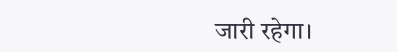जारी रहेगा।